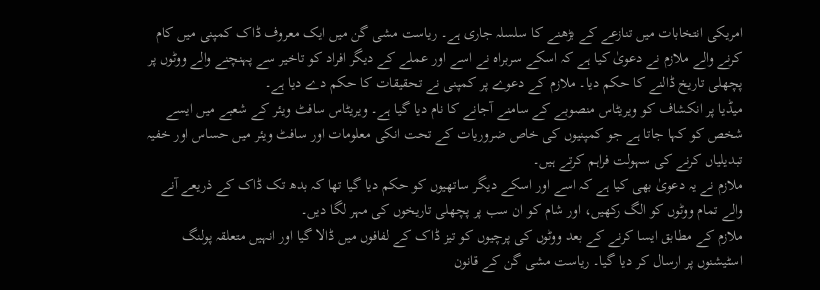امریکی انتخابات میں تنازعے کے بڑھنے کا سلسلہ جاری ہے۔ ریاست مشی گن میں ایک معروف ڈاک کمپنی میں کام کرنے والے ملازم نے دعویٰ کیا ہے کہ اسکے سربراہ نے اسے اور عملے کے دیگر افراد کو تاخیر سے پہنچنے والے ووٹوں پر پچھلی تاریخ ڈالنے کا حکم دیا۔ ملازم کے دعوے پر کمپنی نے تحقیقات کا حکم دے دیا ہے۔
میڈیا پر انکشاف کو ویریٹاس منصوبے کے سامنے آجانے کا نام دیا گیا ہے۔ ویریٹاس سافٹ ویئر کے شعبے میں ایسے شخص کو کہا جاتا ہے جو کمپنیوں کی خاص ضروریات کے تحت انکی معلومات اور سافٹ ویئر میں حساس اور خفیہ تبدیلیاں کرنے کی سہولت فراہم کرتے ہیں۔
ملازم نے یہ دعویٰ بھی کیا ہے کہ اسے اور اسکے دیگر ساتھیوں کو حکم دیا گیا تھا کہ بدھ تک ڈاک کے ذریعے آنے والے تمام ووٹوں کو الگ رکھیں، اور شام کو ان سب پر پچھلی تاریخوں کی مہر لگا دیں۔
ملازم کے مطابق ایسا کرنے کے بعد ووٹوں کی پرچیوں کو تیز ڈاک کے لفافوں میں ڈالا گیا اور انہیں متعلقہ پولنگ اسٹیشنوں پر ارسال کر دیا گیا۔ ریاست مشی گن کے قانون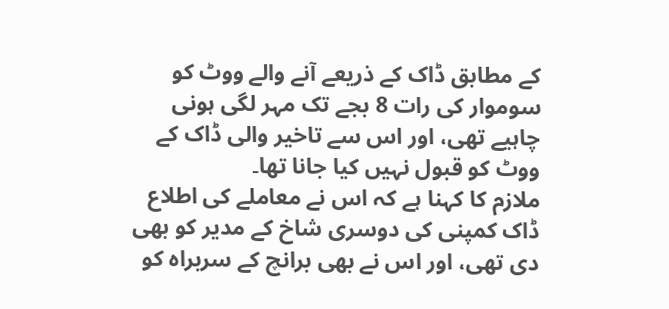کے مطابق ڈاک کے ذریعے آنے والے ووٹ کو سوموار کی رات 8 بجے تک مہر لگی ہونی چاہیے تھی، اور اس سے تاخیر والی ڈاک کے ووٹ کو قبول نہیں کیا جانا تھا۔
ملازم کا کہنا ہے کہ اس نے معاملے کی اطلاع ڈاک کمپنی کی دوسری شاخ کے مدیر کو بھی دی تھی، اور اس نے بھی برانچ کے سربراہ کو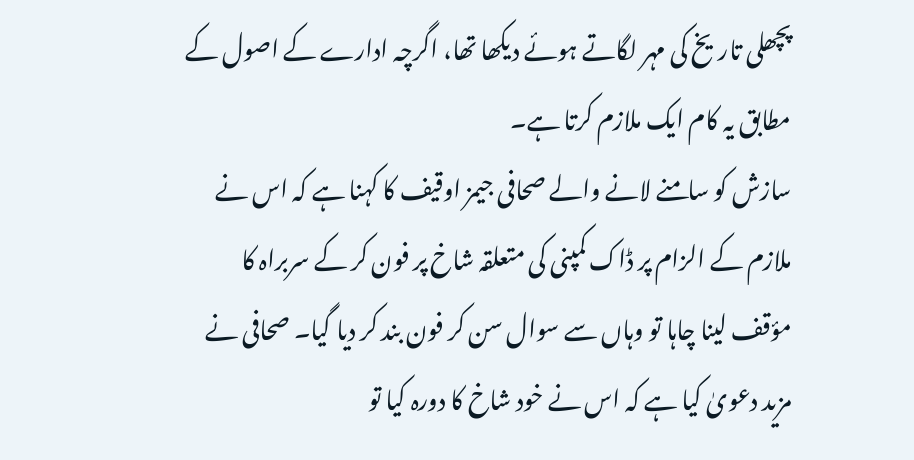پچھلی تاریخ کی مہر لگاتے ہوئے دیکھا تھا، اگرچہ ادارے کے اصول کے مطابق یہ کام ایک ملازم کرتا ہے۔
سازش کو سامنے لانے والے صحافی جیمز اوقیف کا کہنا ہے کہ اس نے ملازم کے الزام پر ڈاک کمپنی کی متعلقہ شاخ پر فون کر کے سربراہ کا مؤقف لینا چاہا تو وہاں سے سوال سن کر فون بند کر دیا گیا۔ صحافی نے مزید دعویٰ کیا ہے کہ اس نے خود شاخ کا دورہ کیا تو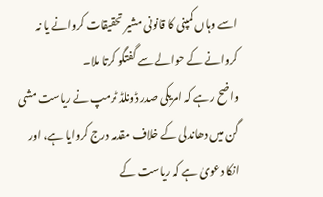اسے وہاں کمپنی کا قانونی مشیر تحقیقات کروانے یا نہ کروانے کے حوالے سے گفتگو کرتا ملا۔
واضح رہے کہ امریکی صدر ڈونلڈ ٹرمپ نے ریاست مشی گن میں دھاندلی کے خلاف مقدمہ درج کروایا ہے، اور انکا دعویٰ ہے کہ ریاست کے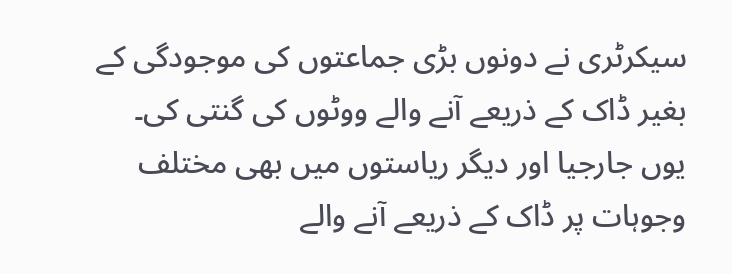سیکرٹری نے دونوں بڑی جماعتوں کی موجودگی کے بغیر ڈاک کے ذریعے آنے والے ووٹوں کی گنتی کی۔
یوں جارجیا اور دیگر ریاستوں میں بھی مختلف وجوہات پر ڈاک کے ذریعے آنے والے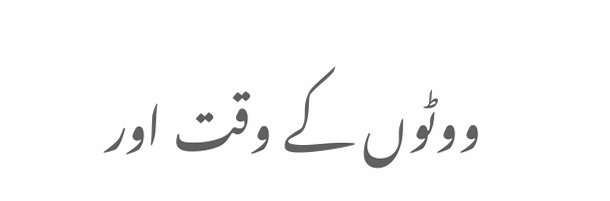ووٹوں کے وقت اور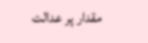مقدار پر عدالت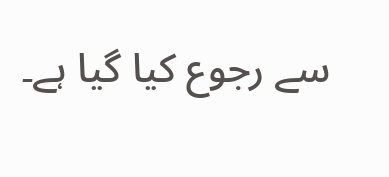سے رجوع کیا گیا ہے۔